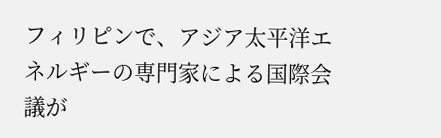フィリピンで、アジア太平洋エネルギーの専門家による国際会議が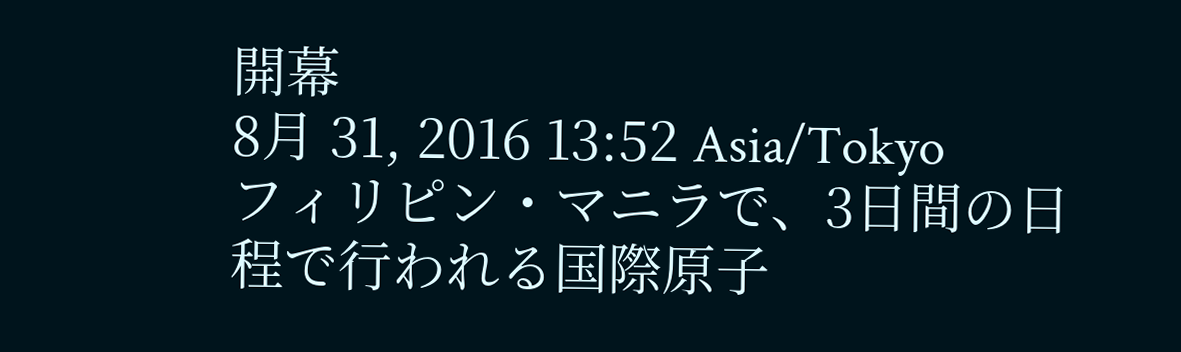開幕
8月 31, 2016 13:52 Asia/Tokyo
フィリピン・マニラで、3日間の日程で行われる国際原子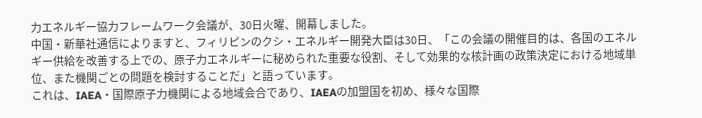力エネルギー協力フレームワーク会議が、30日火曜、開幕しました。
中国・新華社通信によりますと、フィリピンのクシ・エネルギー開発大臣は30日、「この会議の開催目的は、各国のエネルギー供給を改善する上での、原子力エネルギーに秘められた重要な役割、そして効果的な核計画の政策決定における地域単位、また機関ごとの問題を検討することだ」と語っています。
これは、IAEA・国際原子力機関による地域会合であり、IAEAの加盟国を初め、様々な国際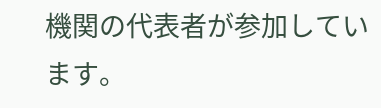機関の代表者が参加しています。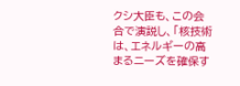クシ大臣も、この会合で演説し、「核技術は、エネルギーの高まるニーズを確保す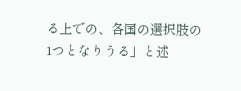る上での、各国の選択肢の1つとなりうる」と述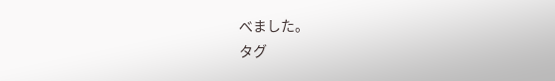べました。
タグ